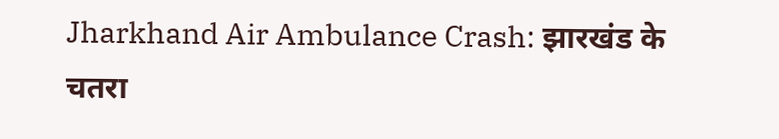Jharkhand Air Ambulance Crash: झारखंड के चतरा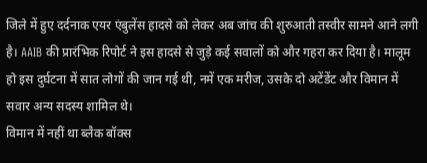जिले में हुए दर्दनाक एयर एंबुलेंस हादसे को लेकर अब जांच की शुरुआती तस्वीर सामने आने लगी है। AAIB की प्रारंभिक रिपोर्ट ने इस हादसे से जुड़े कई सवालों को और गहरा कर दिया है। मालूम हो इस दुर्घटना में सात लोगों की जान गई थी, नमें एक मरीज, उसके दो अटेंडेंट और विमान में सवार अन्य सदस्य शामिल थे।
विमान में नहीं था ब्लैक बॉक्स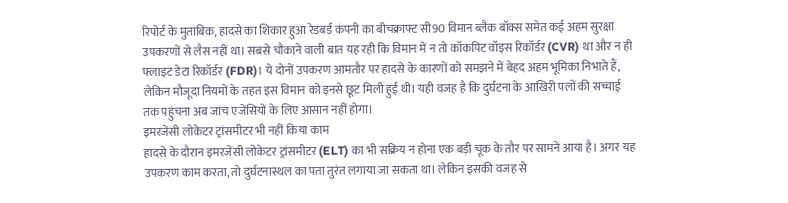रिपोर्ट के मुताबिक, हादसे का शिकार हुआ रेडबर्ड कंपनी का बीचक्राफ्ट सी90 विमान ब्लैक बॉक्स समेत कई अहम सुरक्षा उपकरणों से लैस नहीं था। सबसे चौंकाने वाली बात यह रही कि विमान में न तो कॉकपिट वॉइस रिकॉर्डर (CVR) था और न ही फ्लाइट डेटा रिकॉर्डर (FDR)। ये दोनों उपकरण आमतौर पर हादसे के कारणों को समझने में बेहद अहम भूमिका निभाते हैं, लेकिन मौजूदा नियमों के तहत इस विमान को इनसे छूट मिली हुई थी। यही वजह है कि दुर्घटना के आखिरी पलों की सच्चाई तक पहुंचना अब जांच एजेंसियों के लिए आसान नहीं होगा।
इमरजेंसी लोकेटर ट्रांसमीटर भी नहीं किया काम
हादसे के दौरान इमरजेंसी लोकेटर ट्रांसमीटर (ELT) का भी सक्रिय न होना एक बड़ी चूक के तौर पर सामने आया है। अगर यह उपकरण काम करता, तो दुर्घटनास्थल का पता तुरंत लगाया जा सकता था। लेकिन इसकी वजह से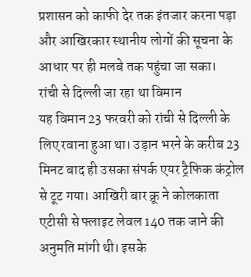प्रशासन को काफी देर तक इंतजार करना पड़ा और आखिरकार स्थानीय लोगों की सूचना के आधार पर ही मलबे तक पहुंचा जा सका।
रांची से दिल्ली जा रहा था विमान
यह विमान 23 फरवरी को रांची से दिल्ली के लिए रवाना हुआ था। उड़ान भरने के करीब 23 मिनट बाद ही उसका संपर्क एयर ट्रैफिक कंट्रोल से टूट गया। आखिरी बार क्रू ने कोलकाता एटीसी से फ्लाइट लेवल 140 तक जाने की अनुमति मांगी थी। इसके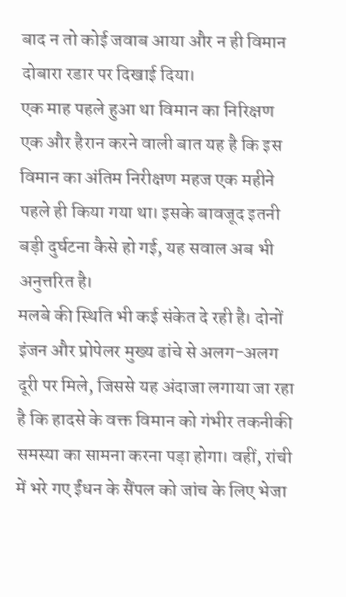बाद न तो कोई जवाब आया और न ही विमान दोबारा रडार पर दिखाई दिया।
एक माह पहले हुआ था विमान का निरिक्षण
एक और हैरान करने वाली बात यह है कि इस विमान का अंतिम निरीक्षण महज एक महीने पहले ही किया गया था। इसके बावजूद इतनी बड़ी दुर्घटना कैसे हो गई, यह सवाल अब भी अनुत्तरित है।
मलबे की स्थिति भी कई संकेत दे रही है। दोनों इंजन और प्रोपेलर मुख्य ढांचे से अलग-अलग दूरी पर मिले, जिससे यह अंदाजा लगाया जा रहा है कि हादसे के वक्त विमान को गंभीर तकनीकी समस्या का सामना करना पड़ा होगा। वहीं, रांची में भरे गए ईंधन के सैंपल को जांच के लिए भेजा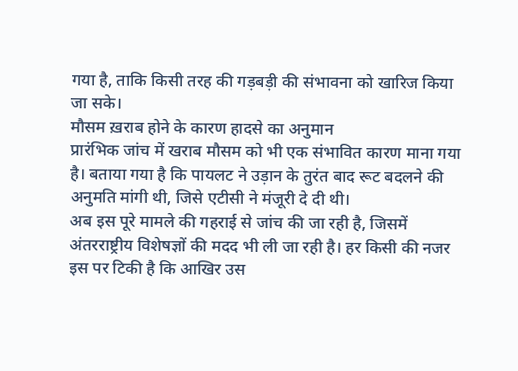गया है, ताकि किसी तरह की गड़बड़ी की संभावना को खारिज किया जा सके।
मौसम ख़राब होने के कारण हादसे का अनुमान
प्रारंभिक जांच में खराब मौसम को भी एक संभावित कारण माना गया है। बताया गया है कि पायलट ने उड़ान के तुरंत बाद रूट बदलने की अनुमति मांगी थी, जिसे एटीसी ने मंजूरी दे दी थी।
अब इस पूरे मामले की गहराई से जांच की जा रही है, जिसमें अंतरराष्ट्रीय विशेषज्ञों की मदद भी ली जा रही है। हर किसी की नजर इस पर टिकी है कि आखिर उस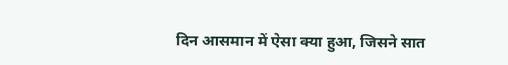दिन आसमान में ऐसा क्या हुआ, जिसने सात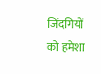जिंदगियों को हमेशा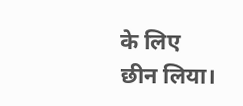के लिए छीन लिया।